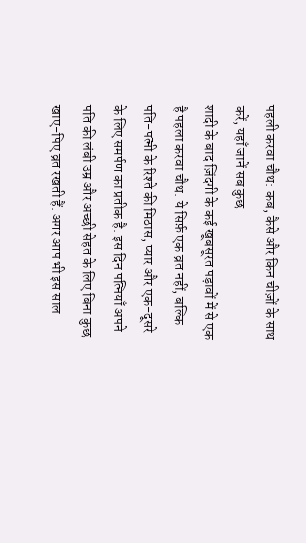पहली करवा चौथ: कब, कैसे और किन चीज़ों के साथ करें, यहाँ जानें सब कुछ
शादी के बाद ज़िंदगी के कई खूबसूरत पड़ावों में से एक है पहला करवा चौथ. ये सिर्फ़ एक व्रत नहीं, बल्कि पति-पत्नी के रिश्ते की मिठास, प्यार और एक-दूसरे के लिए समर्पण का प्रतीक है. इस दिन पत्नियाँ अपने पति की लंबी उम्र और अच्छी सेहत के लिए बिना कुछ खाए-पिए व्रत रखती हैं. अगर आप भी इस साल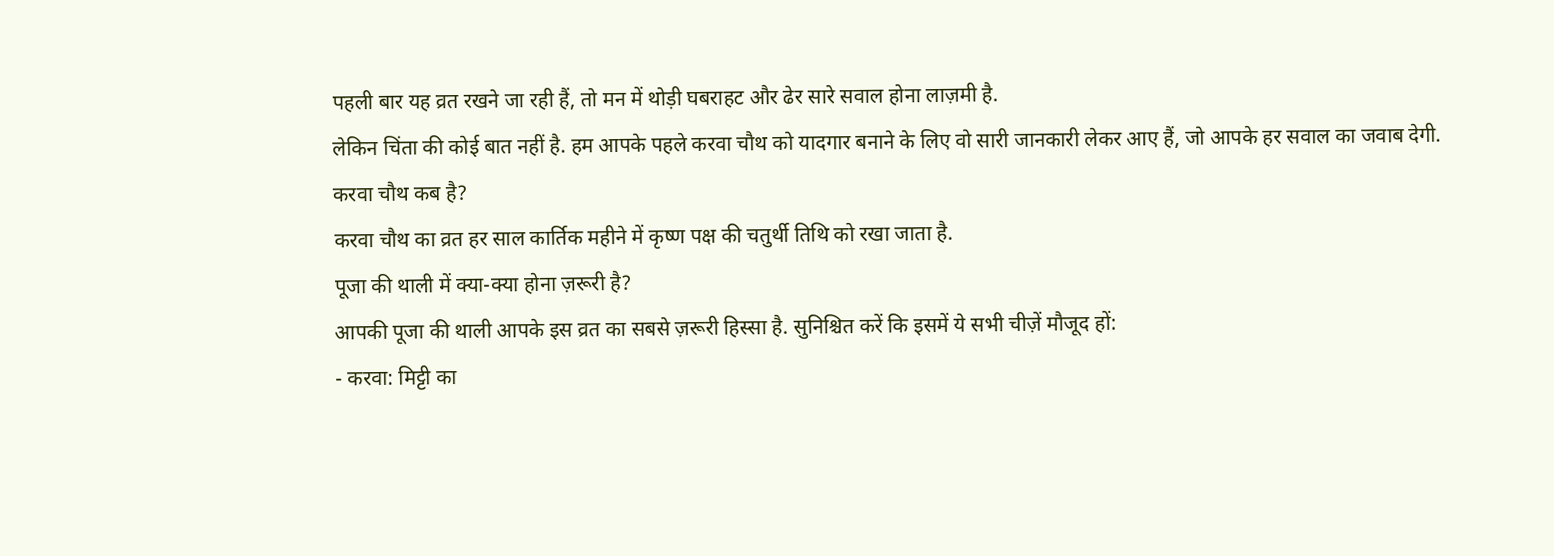पहली बार यह व्रत रखने जा रही हैं, तो मन में थोड़ी घबराहट और ढेर सारे सवाल होना लाज़मी है.
लेकिन चिंता की कोई बात नहीं है. हम आपके पहले करवा चौथ को यादगार बनाने के लिए वो सारी जानकारी लेकर आए हैं, जो आपके हर सवाल का जवाब देगी.
करवा चौथ कब है?
करवा चौथ का व्रत हर साल कार्तिक महीने में कृष्ण पक्ष की चतुर्थी तिथि को रखा जाता है.
पूजा की थाली में क्या-क्या होना ज़रूरी है?
आपकी पूजा की थाली आपके इस व्रत का सबसे ज़रूरी हिस्सा है. सुनिश्चित करें कि इसमें ये सभी चीज़ें मौजूद हों:
- करवा: मिट्टी का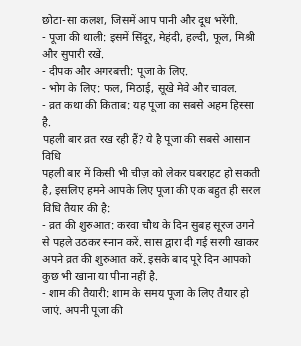छोटा-सा कलश, जिसमें आप पानी और दूध भरेंगी.
- पूजा की थाली: इसमें सिंदूर, मेहंदी, हल्दी, फूल, मिश्री और सुपारी रखें.
- दीपक और अगरबत्ती: पूजा के लिए.
- भोग के लिए: फल, मिठाई, सूखे मेवे और चावल.
- व्रत कथा की किताब: यह पूजा का सबसे अहम हिस्सा है.
पहली बार व्रत रख रही हैं? ये है पूजा की सबसे आसान विधि
पहली बार में किसी भी चीज़ को लेकर घबराहट हो सकती है, इसलिए हमने आपके लिए पूजा की एक बहुत ही सरल विधि तैयार की है:
- व्रत की शुरुआत: करवा चौथ के दिन सुबह सूरज उगने से पहले उठकर स्नान करें. सास द्वारा दी गई सरगी खाकर अपने व्रत की शुरुआत करें. इसके बाद पूरे दिन आपको कुछ भी खाना या पीना नहीं है.
- शाम की तैयारी: शाम के समय पूजा के लिए तैयार हो जाएं. अपनी पूजा की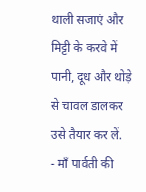थाली सजाएं और मिट्टी के करवे में पानी, दूध और थोड़े से चावल डालकर उसे तैयार कर लें.
- माँ पार्वती की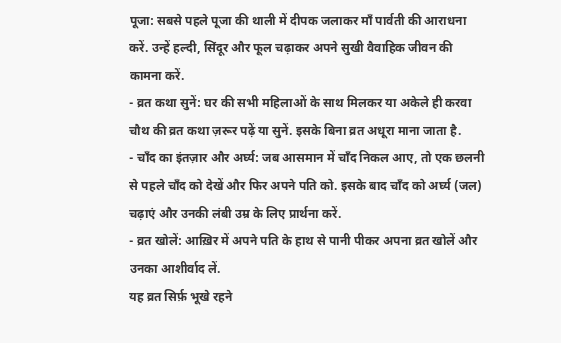पूजा: सबसे पहले पूजा की थाली में दीपक जलाकर माँ पार्वती की आराधना करें. उन्हें हल्दी, सिंदूर और फूल चढ़ाकर अपने सुखी वैवाहिक जीवन की कामना करें.
- व्रत कथा सुनें: घर की सभी महिलाओं के साथ मिलकर या अकेले ही करवा चौथ की व्रत कथा ज़रूर पढ़ें या सुनें. इसके बिना व्रत अधूरा माना जाता है.
- चाँद का इंतज़ार और अर्घ्य: जब आसमान में चाँद निकल आए, तो एक छलनी से पहले चाँद को देखें और फिर अपने पति को. इसके बाद चाँद को अर्घ्य (जल) चढ़ाएं और उनकी लंबी उम्र के लिए प्रार्थना करें.
- व्रत खोलें: आख़िर में अपने पति के हाथ से पानी पीकर अपना व्रत खोलें और उनका आशीर्वाद लें.
यह व्रत सिर्फ़ भूखे रहने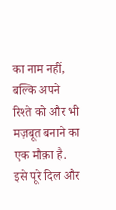का नाम नहीं, बल्कि अपने रिश्ते को और भी मज़बूत बनाने का एक मौक़ा है. इसे पूरे दिल और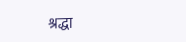श्रद्धा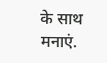के साथ मनाएं.